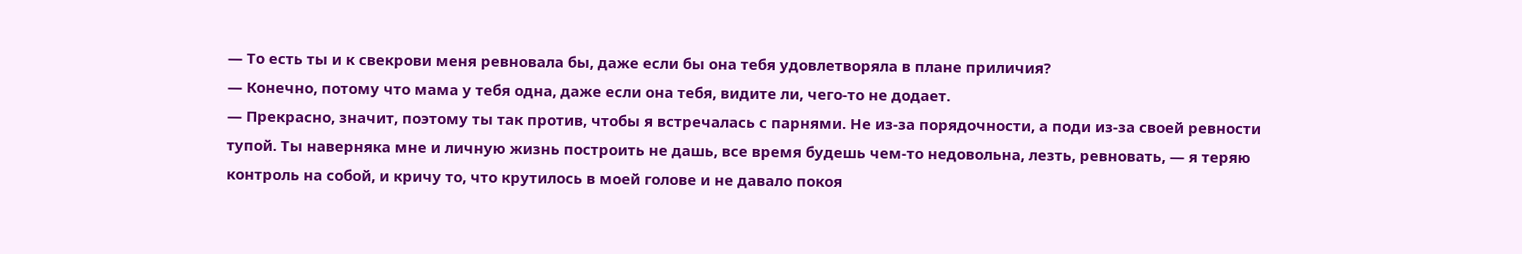— То есть ты и к свекрови меня ревновала бы, даже если бы она тебя удовлетворяла в плане приличия?
— Конечно, потому что мама у тебя одна, даже если она тебя, видите ли, чего-то не додает.
— Прекрасно, значит, поэтому ты так против, чтобы я встречалась с парнями. Не из-за порядочности, а поди из-за своей ревности тупой. Ты наверняка мне и личную жизнь построить не дашь, все время будешь чем-то недовольна, лезть, ревновать, — я теряю контроль на собой, и кричу то, что крутилось в моей голове и не давало покоя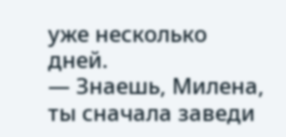уже несколько дней.
— Знаешь, Милена, ты сначала заведи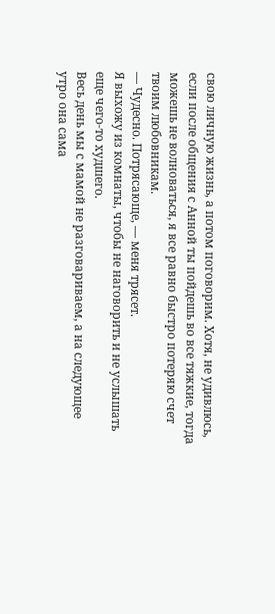свою личную жизнь, а потом поговорим. Хотя, не удивлюсь, если после общения с Анной ты пойдешь во все тяжкие, тогда можешь не волноваться, я все равно быстро потеряю счет твоим любовникам.
— Чудесно. Потрясающе, — меня трясет.
Я выхожу из комнаты, чтобы не наговорить и не услышать еще чего-то худшего.
Весь день мы с мамой не разговариваем, а на следующее утро она сама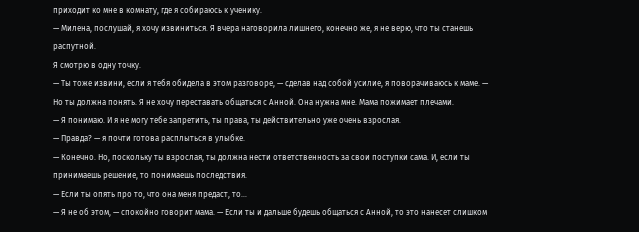приходит ко мне в комнату, где я собираюсь к ученику.
— Милена, послушай, я хочу извиниться. Я вчера наговорила лишнего, конечно же, я не верю, что ты станешь распутной.
Я смотрю в одну точку.
— Ты тоже извини, если я тебя обидела в этом разговоре, — сделав над собой усилие, я поворачиваюсь к маме. — Но ты должна понять. Я не хочу переставать общаться с Анной. Она нужна мне. Мама пожимает плечами.
— Я понимаю. И я не могу тебе запретить, ты права, ты действительно уже очень взрослая.
— Правда? — я почти готова расплыться в улыбке.
— Конечно. Но, поскольку ты взрослая, ты должна нести ответственность за свои поступки сама. И, если ты принимаешь решение, то понимаешь последствия.
— Если ты опять про то, что она меня предаст, то…
— Я не об этом, — спокойно говорит мама. — Если ты и дальше будешь общаться с Анной, то это нанесет слишком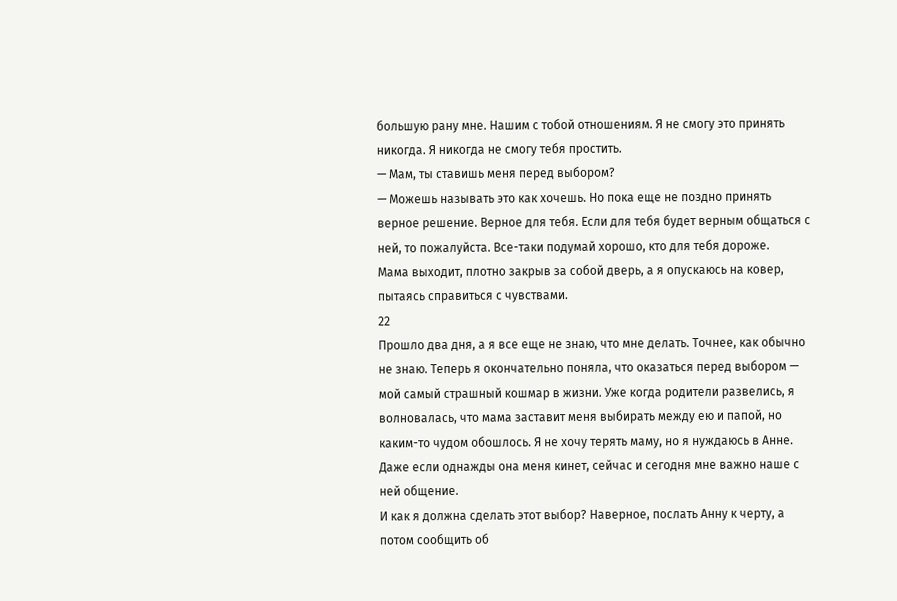большую рану мне. Нашим с тобой отношениям. Я не смогу это принять никогда. Я никогда не смогу тебя простить.
— Мам, ты ставишь меня перед выбором?
— Можешь называть это как хочешь. Но пока еще не поздно принять верное решение. Верное для тебя. Если для тебя будет верным общаться с ней, то пожалуйста. Все-таки подумай хорошо, кто для тебя дороже.
Мама выходит, плотно закрыв за собой дверь, а я опускаюсь на ковер, пытаясь справиться с чувствами.
22
Прошло два дня, а я все еще не знаю, что мне делать. Точнее, как обычно не знаю. Теперь я окончательно поняла, что оказаться перед выбором — мой самый страшный кошмар в жизни. Уже когда родители развелись, я волновалась, что мама заставит меня выбирать между ею и папой, но каким-то чудом обошлось. Я не хочу терять маму, но я нуждаюсь в Анне. Даже если однажды она меня кинет, сейчас и сегодня мне важно наше с ней общение.
И как я должна сделать этот выбор? Наверное, послать Анну к черту, а потом сообщить об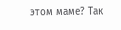этом маме? Так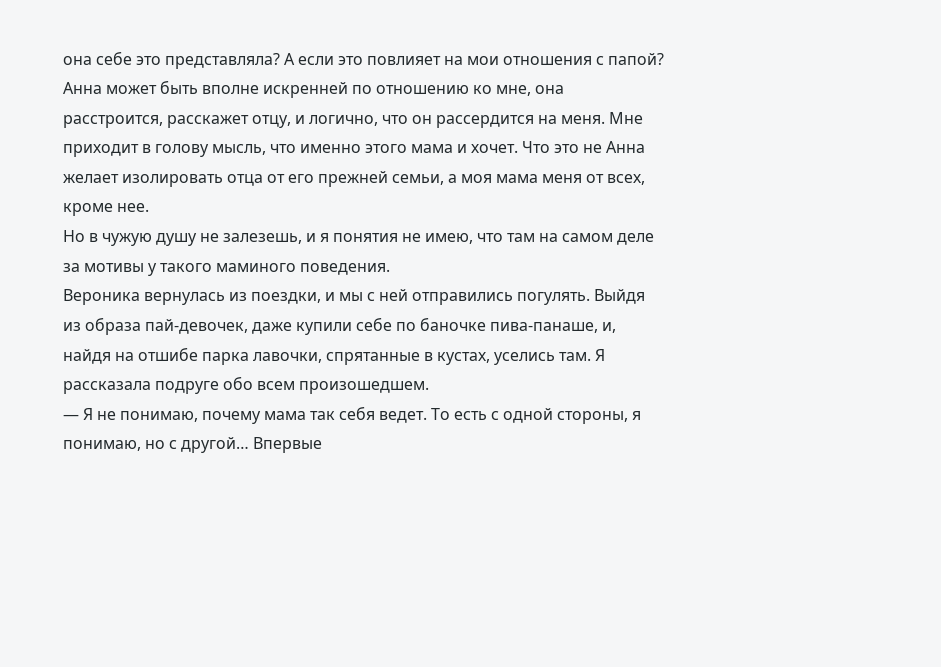она себе это представляла? А если это повлияет на мои отношения с папой? Анна может быть вполне искренней по отношению ко мне, она расстроится, расскажет отцу, и логично, что он рассердится на меня. Мне приходит в голову мысль, что именно этого мама и хочет. Что это не Анна желает изолировать отца от его прежней семьи, а моя мама меня от всех, кроме нее.
Но в чужую душу не залезешь, и я понятия не имею, что там на самом деле за мотивы у такого маминого поведения.
Вероника вернулась из поездки, и мы с ней отправились погулять. Выйдя из образа пай-девочек, даже купили себе по баночке пива-панаше, и, найдя на отшибе парка лавочки, спрятанные в кустах, уселись там. Я рассказала подруге обо всем произошедшем.
— Я не понимаю, почему мама так себя ведет. То есть с одной стороны, я понимаю, но с другой… Впервые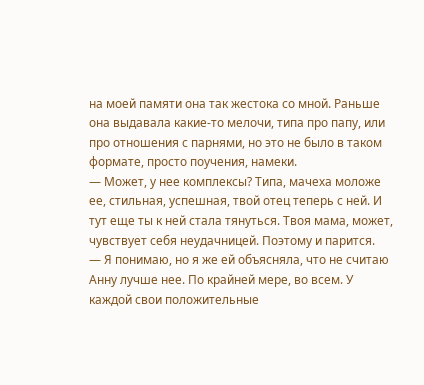на моей памяти она так жестока со мной. Раньше она выдавала какие-то мелочи, типа про папу, или про отношения с парнями, но это не было в таком формате, просто поучения, намеки.
— Может, у нее комплексы? Типа, мачеха моложе ее, стильная, успешная, твой отец теперь с ней. И тут еще ты к ней стала тянуться. Твоя мама, может, чувствует себя неудачницей. Поэтому и парится.
— Я понимаю, но я же ей объясняла, что не считаю Анну лучше нее. По крайней мере, во всем. У каждой свои положительные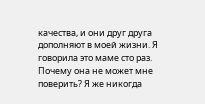качества, и они друг друга дополняют в моей жизни. Я говорила это маме сто раз. Почему она не может мне поверить? Я же никогда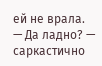ей не врала.
— Да ладно? — саркастично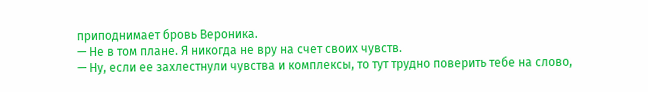приподнимает бровь Вероника.
— Не в том плане. Я никогда не вру на счет своих чувств.
— Ну, если ее захлестнули чувства и комплексы, то тут трудно поверить тебе на слово,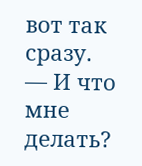вот так сразу.
— И что мне делать?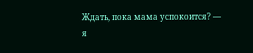Ждать, пока мама успокоится? — я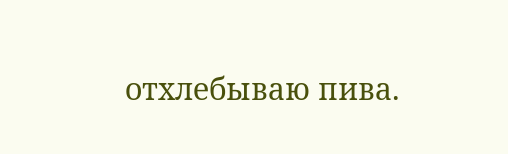отхлебываю пива.